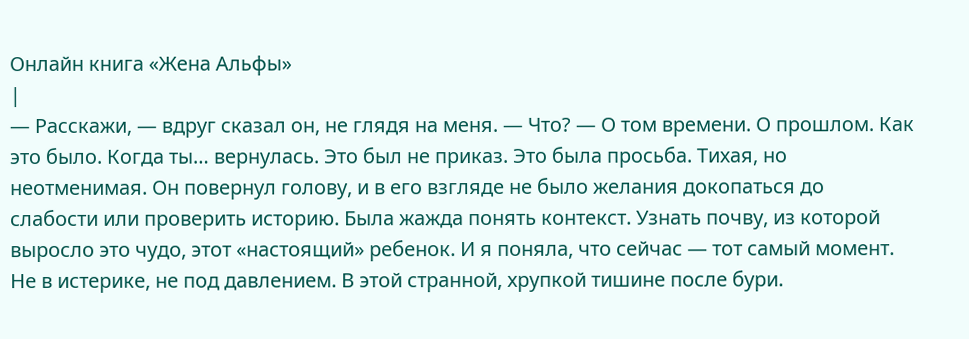Онлайн книга «Жена Альфы»
|
— Расскажи, — вдруг сказал он, не глядя на меня. — Что? — О том времени. О прошлом. Как это было. Когда ты… вернулась. Это был не приказ. Это была просьба. Тихая, но неотменимая. Он повернул голову, и в его взгляде не было желания докопаться до слабости или проверить историю. Была жажда понять контекст. Узнать почву, из которой выросло это чудо, этот «настоящий» ребенок. И я поняла, что сейчас — тот самый момент. Не в истерике, не под давлением. В этой странной, хрупкой тишине после бури.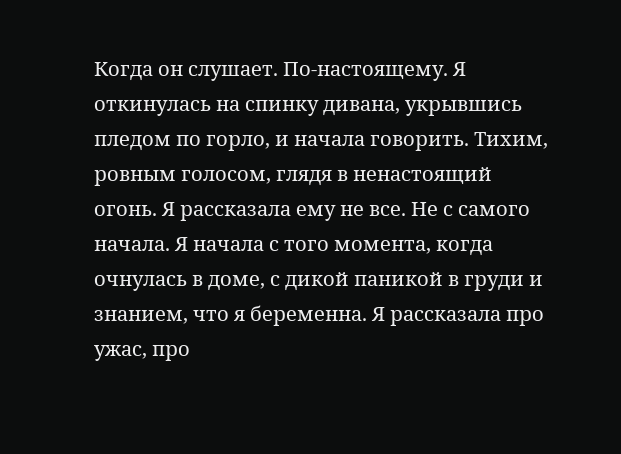Когда он слушает. По-настоящему. Я откинулась на спинку дивана, укрывшись пледом по горло, и начала говорить. Тихим, ровным голосом, глядя в ненастоящий огонь. Я рассказала ему не все. Не с самого начала. Я начала с того момента, когда очнулась в доме, с дикой паникой в груди и знанием, что я беременна. Я рассказала про ужас, про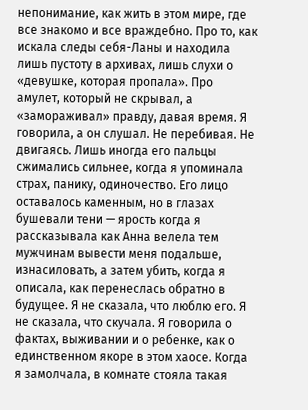непонимание, как жить в этом мире, где все знакомо и все враждебно. Про то, как искала следы себя-Ланы и находила лишь пустоту в архивах, лишь слухи о «девушке, которая пропала». Про амулет, который не скрывал, а «замораживал» правду, давая время. Я говорила, а он слушал. Не перебивая. Не двигаясь. Лишь иногда его пальцы сжимались сильнее, когда я упоминала страх, панику, одиночество. Его лицо оставалось каменным, но в глазах бушевали тени — ярость когда я рассказывала как Анна велела тем мужчинам вывести меня подальше, изнасиловать, а затем убить, когда я описала, как перенеслась обратно в будущее. Я не сказала, что люблю его. Я не сказала, что скучала. Я говорила о фактах, выживании и о ребенке, как о единственном якоре в этом хаосе. Когда я замолчала, в комнате стояла такая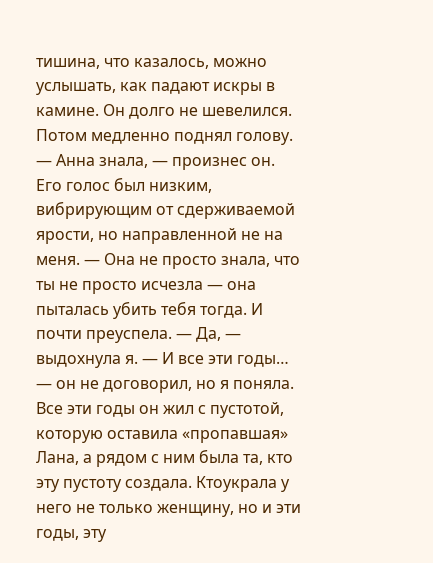тишина, что казалось, можно услышать, как падают искры в камине. Он долго не шевелился. Потом медленно поднял голову. — Анна знала, — произнес он. Его голос был низким, вибрирующим от сдерживаемой ярости, но направленной не на меня. — Она не просто знала, что ты не просто исчезла — она пыталась убить тебя тогда. И почти преуспела. — Да, — выдохнула я. — И все эти годы… — он не договорил, но я поняла. Все эти годы он жил с пустотой, которую оставила «пропавшая» Лана, а рядом с ним была та, кто эту пустоту создала. Ктоукрала у него не только женщину, но и эти годы, эту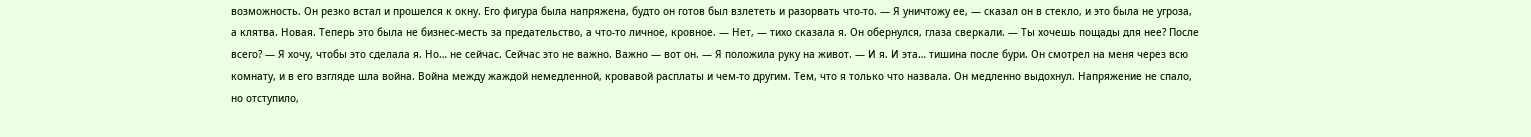возможность. Он резко встал и прошелся к окну. Его фигура была напряжена, будто он готов был взлететь и разорвать что-то. — Я уничтожу ее, — сказал он в стекло, и это была не угроза, а клятва. Новая. Теперь это была не бизнес-месть за предательство, а что-то личное, кровное. — Нет, — тихо сказала я. Он обернулся, глаза сверкали. — Ты хочешь пощады для нее? После всего? — Я хочу, чтобы это сделала я. Но… не сейчас. Сейчас это не важно. Важно — вот он. — Я положила руку на живот. — И я. И эта… тишина после бури. Он смотрел на меня через всю комнату, и в его взгляде шла война. Война между жаждой немедленной, кровавой расплаты и чем-то другим. Тем, что я только что назвала. Он медленно выдохнул. Напряжение не спало, но отступило,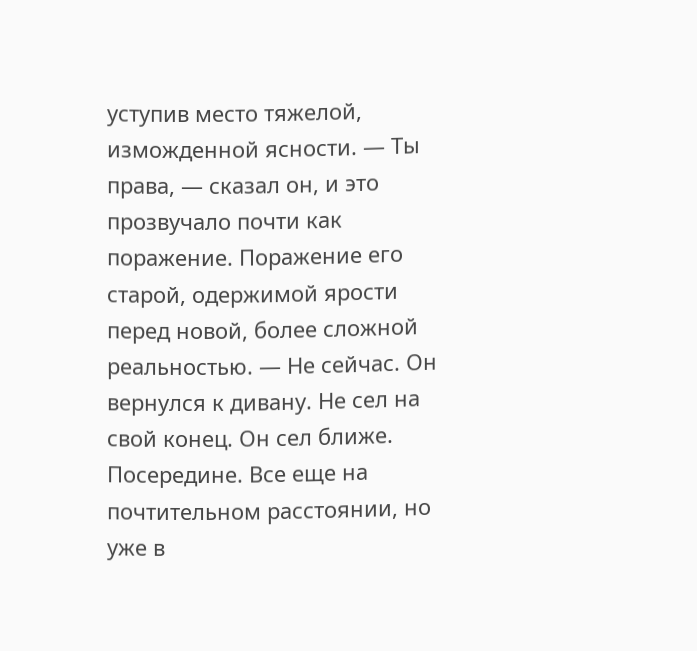уступив место тяжелой, изможденной ясности. — Ты права, — сказал он, и это прозвучало почти как поражение. Поражение его старой, одержимой ярости перед новой, более сложной реальностью. — Не сейчас. Он вернулся к дивану. Не сел на свой конец. Он сел ближе. Посередине. Все еще на почтительном расстоянии, но уже в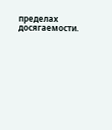пределах досягаемости.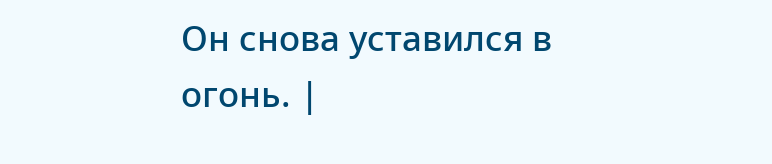Он снова уставился в огонь. |